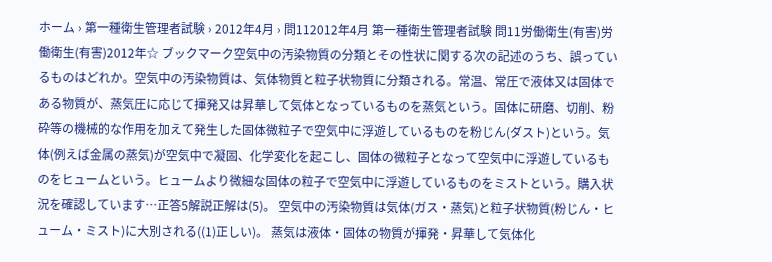ホーム › 第一種衛生管理者試験 › 2012年4月 › 問112012年4月 第一種衛生管理者試験 問11労働衛生(有害)労働衛生(有害)2012年☆ ブックマーク空気中の汚染物質の分類とその性状に関する次の記述のうち、誤っているものはどれか。空気中の汚染物質は、気体物質と粒子状物質に分類される。常温、常圧で液体又は固体である物質が、蒸気圧に応じて揮発又は昇華して気体となっているものを蒸気という。固体に研磨、切削、粉砕等の機械的な作用を加えて発生した固体微粒子で空気中に浮遊しているものを粉じん(ダスト)という。気体(例えば金属の蒸気)が空気中で凝固、化学変化を起こし、固体の微粒子となって空気中に浮遊しているものをヒュームという。ヒュームより微細な固体の粒子で空気中に浮遊しているものをミストという。購入状況を確認しています…正答5解説正解は(5)。 空気中の汚染物質は気体(ガス・蒸気)と粒子状物質(粉じん・ヒューム・ミスト)に大別される((1)正しい)。 蒸気は液体・固体の物質が揮発・昇華して気体化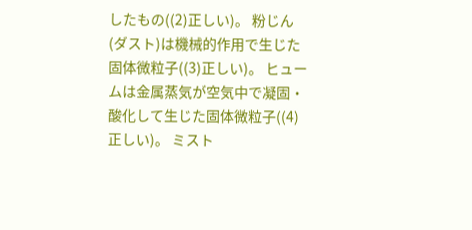したもの((2)正しい)。 粉じん(ダスト)は機械的作用で生じた固体微粒子((3)正しい)。 ヒュームは金属蒸気が空気中で凝固・酸化して生じた固体微粒子((4)正しい)。 ミスト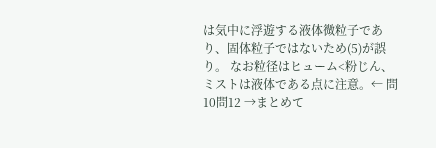は気中に浮遊する液体微粒子であり、固体粒子ではないため(5)が誤り。 なお粒径はヒューム<粉じん、ミストは液体である点に注意。← 問10問12 →まとめて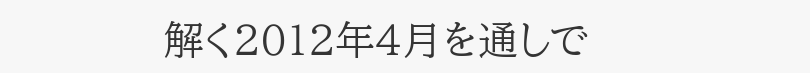解く2012年4月を通しで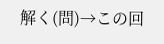解く(問)→この回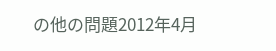の他の問題2012年4月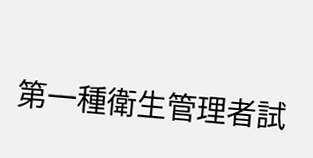第一種衛生管理者試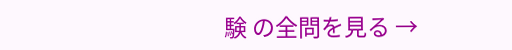験 の全問を見る →